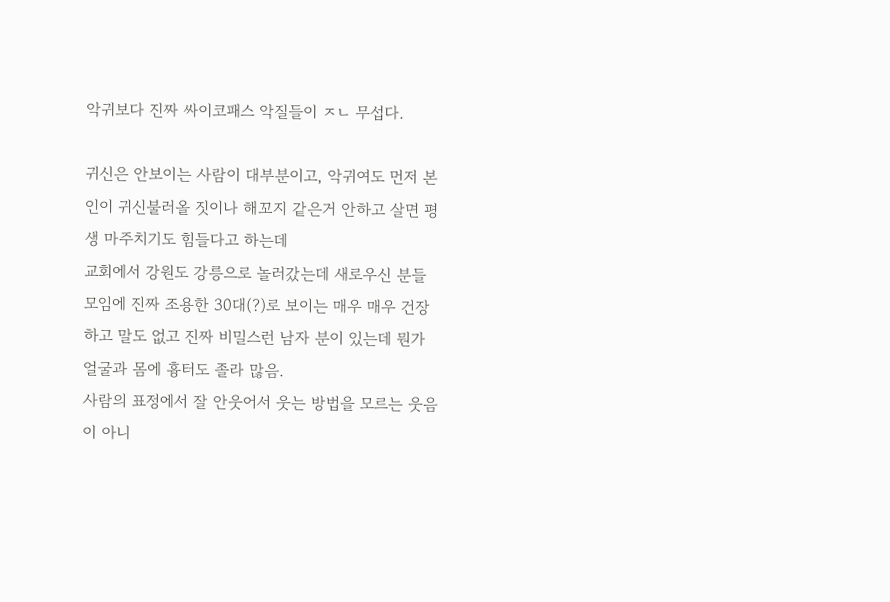악귀보다 진짜 싸이코패스 악질들이 ㅈㄴ 무섭다.

귀신은 안보이는 사람이 대부분이고, 악귀여도 먼저 본인이 귀신불러올 짓이나 해꼬지 같은거 안하고 살면 평생 마주치기도 힘들다고 하는데
교회에서 강원도 강릉으로 놀러갔는데 새로우신 분들 모임에 진짜 조용한 30대(?)로 보이는 매우 매우 건장하고 말도 없고 진짜 비밀스런 남자 분이 있는데 뭔가 얼굴과 몸에 흉터도 졸라 많음.
사람의 표정에서 잘 안웃어서 웃는 방법을 모르는 웃음이 아니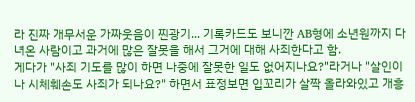라 진짜 개무서운 가짜웃음이 찐광기... 기록카드도 보니깐 AB형에 소년원까지 다녀온 사람이고 과거에 많은 잘못을 해서 그거에 대해 사죄한다고 함.
게다가 "사죄 기도를 많이 하면 나중에 잘못한 일도 없어지나요?"라거나 "살인이나 시체훼손도 사죄가 되나요?" 하면서 표정보면 입꼬리가 살짝 올라와있고 개흥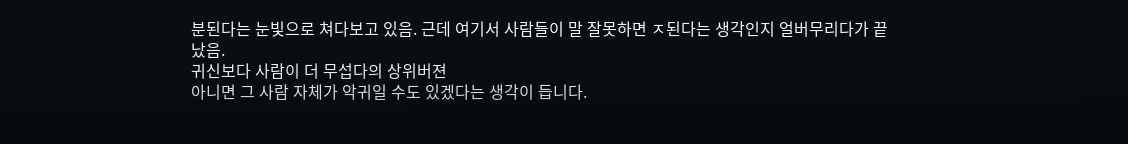분된다는 눈빛으로 쳐다보고 있음. 근데 여기서 사람들이 말 잘못하면 ㅈ된다는 생각인지 얼버무리다가 끝났음.
귀신보다 사람이 더 무섭다의 상위버젼
아니면 그 사람 자체가 악귀일 수도 있겠다는 생각이 듭니다.